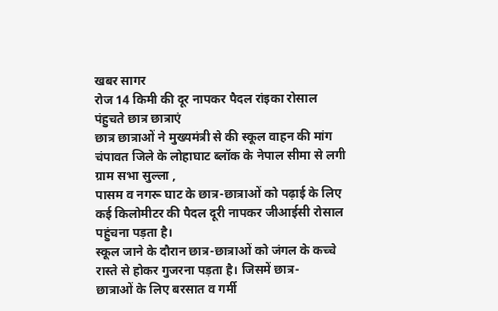खबर सागर
रोज 14 किमी की दूर नापकर पैदल रांइका रोसाल पंहुचते छात्र छात्राएं
छात्र छात्राओं ने मुख्यमंत्री से की स्कूल वाहन की मांग
चंपावत जिले के लोहाघाट ब्लॉक के नेपाल सीमा से लगी ग्राम सभा सुल्ला ,
पासम व नगरू घाट के छात्र-छात्राओं को पढ़ाई के लिए कई किलोमीटर की पैदल दूरी नापकर जीआईसी रोसाल पहुंचना पड़ता है।
स्कूल जाने के दौरान छात्र-छात्राओं को जंगल के कच्चे रास्ते से होकर गुजरना पड़ता है। जिसमें छात्र-
छात्राओं के लिए बरसात व गर्मी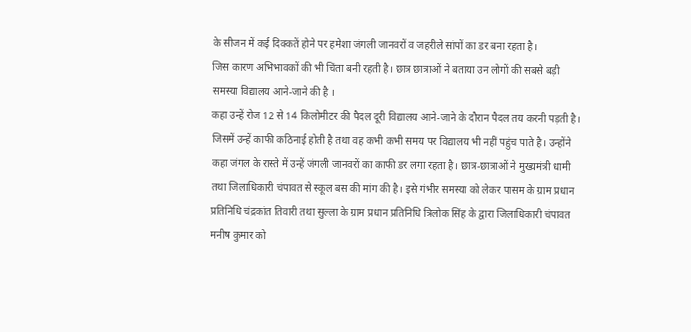के सीजन में कई दिक्कतें होने पर हमेशा जंगली जानवरों व जहरीले सांपों का डर बना रहता है।
जिस कारण अभिभावकों की भी चिंता बनी रहती है। छात्र छात्राओं ने बताया उन लोगों की सबसे बड़ी समस्या विद्यालय आने-जाने की है ।
कहा उन्हें रोज 12 से 14 किलोमीटर की पैदल दूरी विद्यालय आने-जाने के दौरान पैदल तय करनी पड़ती है। जिसमें उन्हें काफी कठिनाई होती है तथा वह कभी कभी समय पर विद्यालय भी नहीं पहुंच पाते है। उन्होंने कहा जंगल के रास्ते में उन्हें जंगली जानवरों का काफी डर लगा रहता है। छात्र-छात्राओं ने मुख्यमंत्री धामी तथा जिलाधिकारी चंपावत से स्कूल बस की मांग की है। इसे गंभीर समस्या को लेकर पासम के ग्राम प्रधान प्रतिनिधि चंद्रकांत तिवारी तथा सुल्ला के ग्राम प्रधान प्रतिनिधि त्रिलोक सिंह के द्वारा जिलाधिकारी चंपावत मनीष कुमार को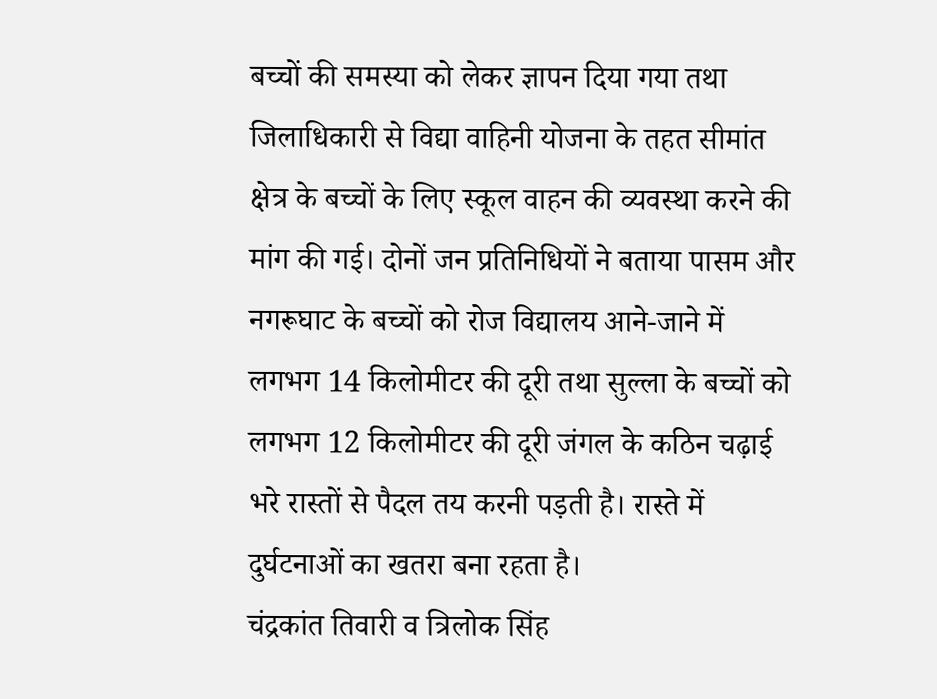बच्चों की समस्या को लेकर ज्ञापन दिया गया तथा जिलाधिकारी से विद्या वाहिनी योजना के तहत सीमांत क्षेत्र के बच्चों के लिए स्कूल वाहन की व्यवस्था करने की मांग की गई। दोनों जन प्रतिनिधियों ने बताया पासम और नगरूघाट के बच्चों को रोज विद्यालय आने-जाने में लगभग 14 किलोमीटर की दूरी तथा सुल्ला के बच्चों को लगभग 12 किलोमीटर की दूरी जंगल के कठिन चढ़ाई भरे रास्तों से पैदल तय करनी पड़ती है। रास्ते में दुर्घटनाओं का खतरा बना रहता है।
चंद्रकांत तिवारी व त्रिलोक सिंह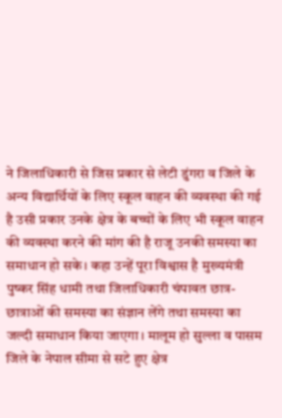ने जिलाधिकारी से जिस प्रकार से लेटी डुंगरा व जिले के अन्य विद्यार्थियों के लिए स्कूल वाहन की व्यवस्था की गई है उसी प्रकार उनके क्षेत्र के बच्चों के लिए भी स्कूल वाहन की व्यवस्था करने की मांग की है राजू उनकी समस्या का समाधान हो सके। कहा उन्हें पूरा विश्वास है मुख्यमंत्री पुष्कर सिंह धामी तथा जिलाधिकारी चंपावत छात्र-छात्राओं की समस्या का संज्ञान लेंगे तथा समस्या का जल्दी समाधान किया जाएगा। मालूम हो सुल्ला व पासम जिले के नेपाल सीमा से सटे हुए क्षेत्र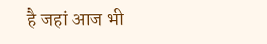है जहां आज भी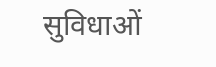सुविधाओं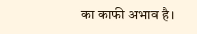का काफी अभाव है।